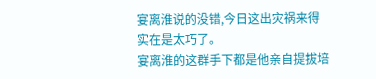宴离淮说的没错,今日这出灾祸来得实在是太巧了。
宴离淮的这群手下都是他亲自提拔培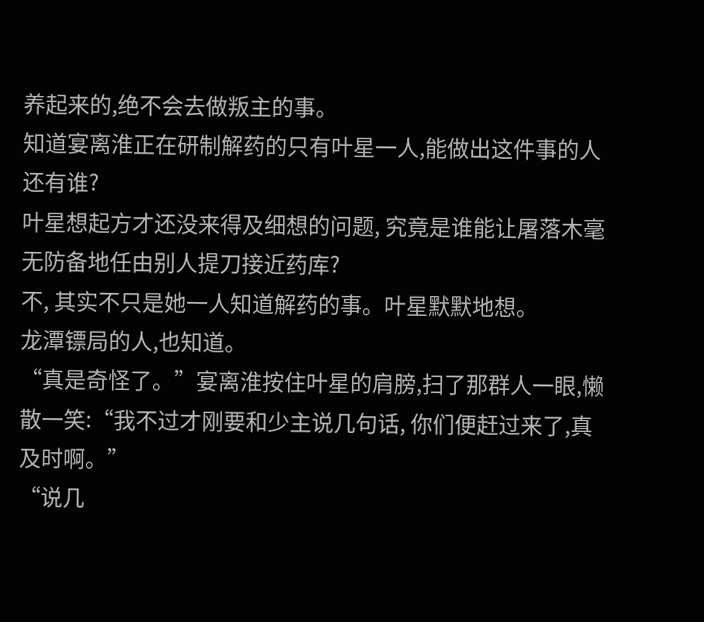养起来的,绝不会去做叛主的事。
知道宴离淮正在研制解药的只有叶星一人,能做出这件事的人还有谁?
叶星想起方才还没来得及细想的问题, 究竟是谁能让屠落木毫无防备地任由别人提刀接近药库?
不, 其实不只是她一人知道解药的事。叶星默默地想。
龙潭镖局的人,也知道。
“真是奇怪了。”宴离淮按住叶星的肩膀,扫了那群人一眼,懒散一笑:“我不过才刚要和少主说几句话, 你们便赶过来了,真及时啊。”
“说几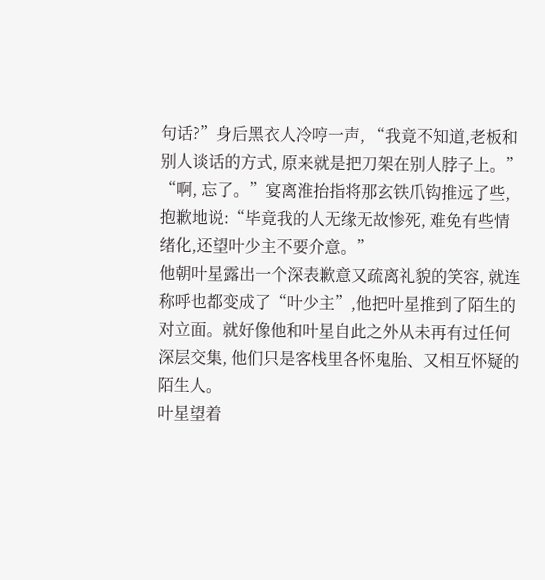句话?”身后黑衣人冷哼一声, “我竟不知道,老板和别人谈话的方式, 原来就是把刀架在别人脖子上。”
“啊, 忘了。”宴离淮抬指将那玄铁爪钩推远了些,抱歉地说:“毕竟我的人无缘无故惨死, 难免有些情绪化,还望叶少主不要介意。”
他朝叶星露出一个深表歉意又疏离礼貌的笑容, 就连称呼也都变成了“叶少主”,他把叶星推到了陌生的对立面。就好像他和叶星自此之外从未再有过任何深层交集, 他们只是客栈里各怀鬼胎、又相互怀疑的陌生人。
叶星望着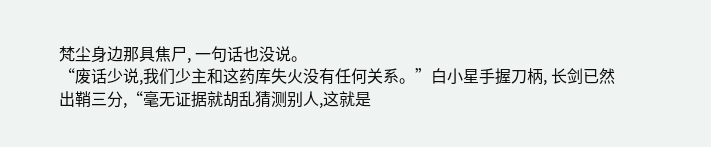梵尘身边那具焦尸, 一句话也没说。
“废话少说,我们少主和这药库失火没有任何关系。”白小星手握刀柄, 长剑已然出鞘三分,“毫无证据就胡乱猜测别人,这就是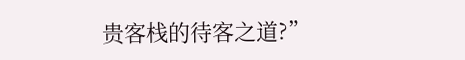贵客栈的待客之道?”